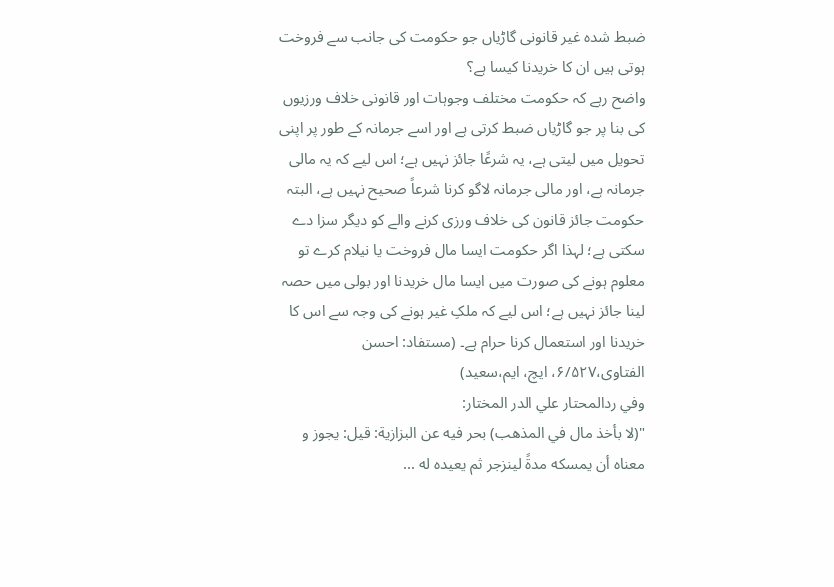ضبط شدہ غیر قانونی گاڑیاں جو حکومت کی جانب سے فروخت ہوتی ہیں ان کا خریدنا کیسا ہے؟
واضح رہے کہ حکومت مختلف وجوہات اور قانونی خلاف ورزیوں کی بنا پر جو گاڑیاں ضبط کرتی ہے اور اسے جرمانہ کے طور پر اپنی تحویل میں لیتی ہے، یہ شرعًا جائز نہیں ہے؛ اس لیے کہ یہ مالی جرمانہ ہے، اور مالی جرمانہ لاگو کرنا شرعاً صحیح نہیں ہے، البتہ حکومت جائز قانون کی خلاف ورزی کرنے والے کو دیگر سزا دے سکتی ہے؛ لہذا اگر حکومت ایسا مال فروخت یا نیلام کرے تو معلوم ہونے کی صورت میں ایسا مال خریدنا اور بولی میں حصہ لینا جائز نہیں ہے؛ اس لیے کہ ملکِ غیر ہونے کی وجہ سے اس کا خریدنا اور استعمال کرنا حرام ہے۔ (مستفاد: احسن الفتاوی،۶/۵۲۷، ایچ، ایم،سعید)
وفي ردالمحتار علي الدر المختار:
"(لا بأخذ مال في المذهب) بحر فيه عن البزازية: قيل: يجوز و معناه أن يمسكه مدةً لينزجر ثم يعيده له ...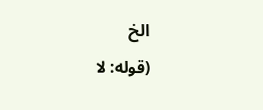الخ
(قوله: لا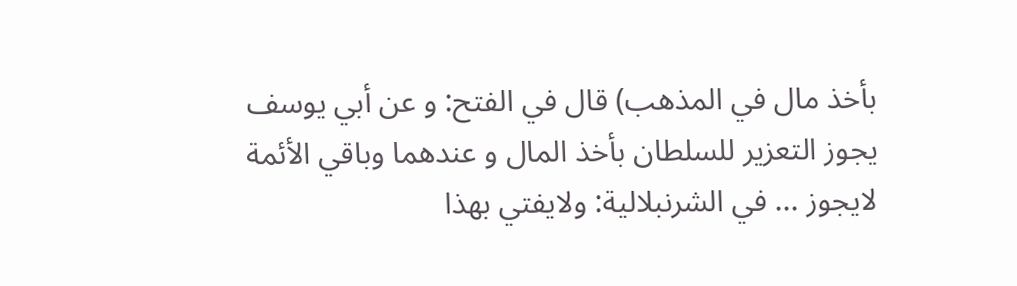بأخذ مال في المذهب) قال في الفتح: و عن أبي يوسف يجوز التعزير للسلطان بأخذ المال و عندهما وباقي الأئمة لايجوز ... في الشرنبلالية: ولايفتي بهذا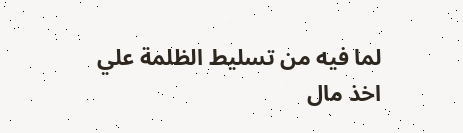لما فيه من تسليط الظلمة علي اخذ مال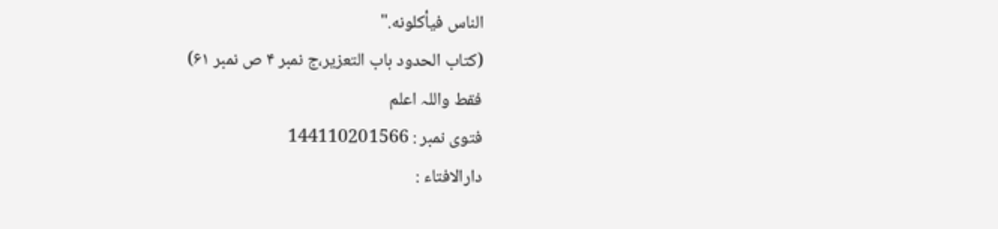الناس فيأكلونه."
(کتاب الحدود باب التعزیر،ج نمبر ۴ ص نمبر ۶۱)
فقط واللہ اعلم
فتوی نمبر : 144110201566
دارالافتاء :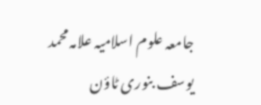جامعہ علوم اسلامیہ علامہ محمد یوسف بنوری ٹاؤن